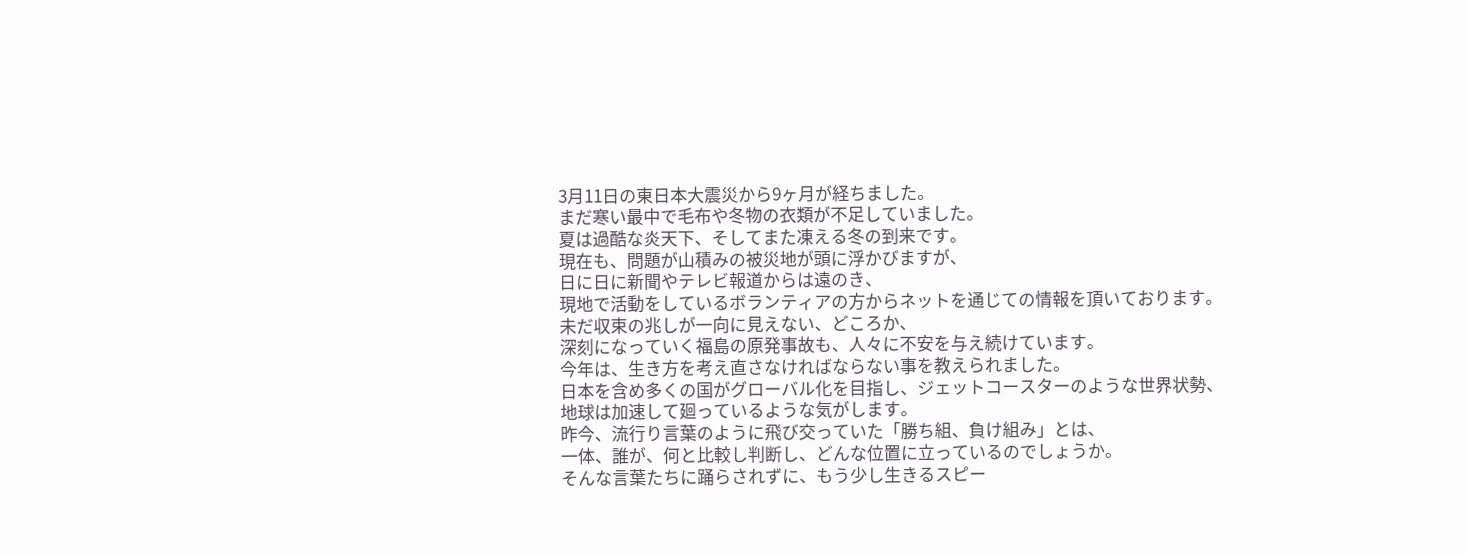3月11日の東日本大震災から9ヶ月が経ちました。
まだ寒い最中で毛布や冬物の衣類が不足していました。
夏は過酷な炎天下、そしてまた凍える冬の到来です。
現在も、問題が山積みの被災地が頭に浮かびますが、
日に日に新聞やテレビ報道からは遠のき、
現地で活動をしているボランティアの方からネットを通じての情報を頂いております。
未だ収束の兆しが一向に見えない、どころか、
深刻になっていく福島の原発事故も、人々に不安を与え続けています。
今年は、生き方を考え直さなければならない事を教えられました。
日本を含め多くの国がグローバル化を目指し、ジェットコースターのような世界状勢、
地球は加速して廻っているような気がします。
昨今、流行り言葉のように飛び交っていた「勝ち組、負け組み」とは、
一体、誰が、何と比較し判断し、どんな位置に立っているのでしょうか。
そんな言葉たちに踊らされずに、もう少し生きるスピー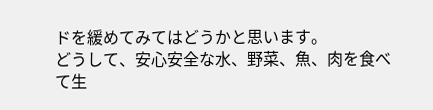ドを緩めてみてはどうかと思います。
どうして、安心安全な水、野菜、魚、肉を食べて生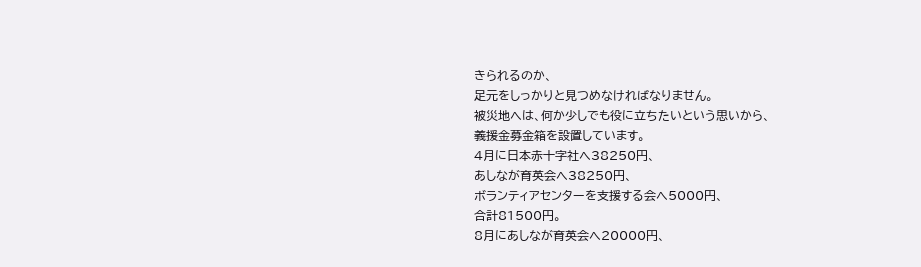きられるのか、
足元をしっかりと見つめなければなりません。
被災地へは、何か少しでも役に立ちたいという思いから、
義援金募金箱を設置しています。
4月に日本赤十字社へ38250円、
あしなが育英会へ38250円、
ボランティアセンターを支援する会へ5000円、
合計81500円。
8月にあしなが育英会へ20000円、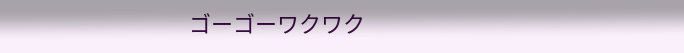ゴーゴーワクワク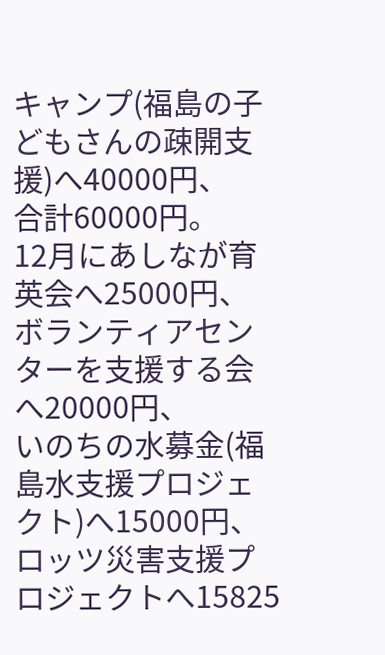キャンプ(福島の子どもさんの疎開支援)へ40000円、
合計60000円。
12月にあしなが育英会へ25000円、
ボランティアセンターを支援する会へ20000円、
いのちの水募金(福島水支援プロジェクト)へ15000円、
ロッツ災害支援プロジェクトへ15825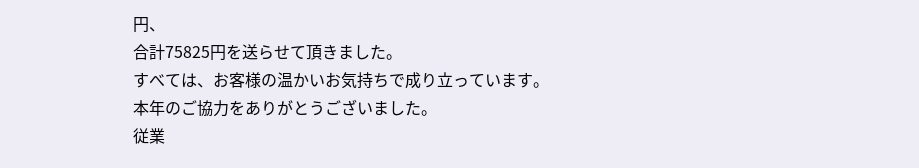円、
合計75825円を送らせて頂きました。
すべては、お客様の温かいお気持ちで成り立っています。
本年のご協力をありがとうございました。
従業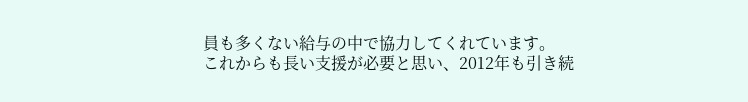員も多くない給与の中で協力してくれています。
これからも長い支援が必要と思い、2012年も引き続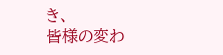き、
皆様の変わ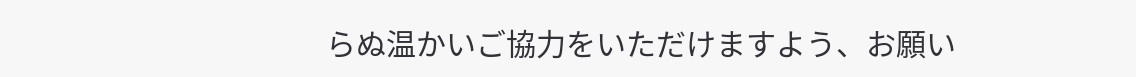らぬ温かいご協力をいただけますよう、お願い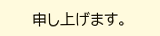申し上げます。